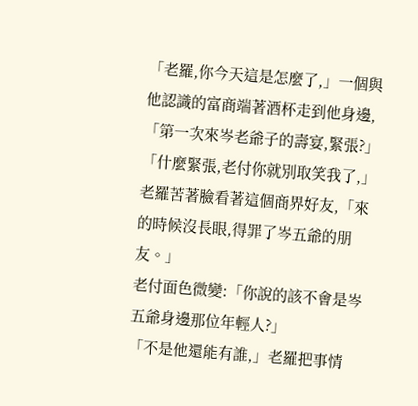「老羅,你今天這是怎麼了,」一個與他認識的富商端著酒杯走到他身邊,「第一次來岑老爺子的壽宴,緊張?」
「什麼緊張,老付你就別取笑我了,」老羅苦著臉看著這個商界好友,「來的時候沒長眼,得罪了岑五爺的朋友。」
老付面色微變:「你說的該不會是岑五爺身邊那位年輕人?」
「不是他還能有誰,」老羅把事情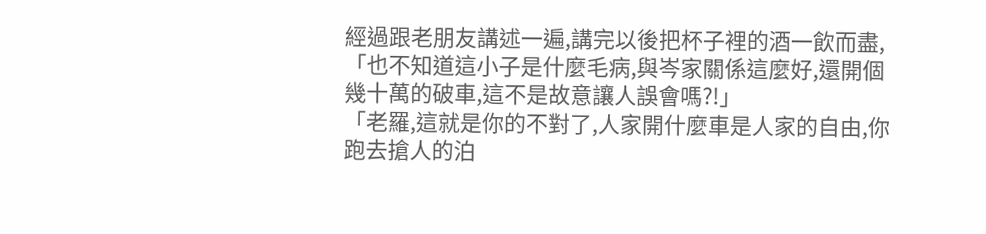經過跟老朋友講述一遍,講完以後把杯子裡的酒一飲而盡,「也不知道這小子是什麼毛病,與岑家關係這麼好,還開個幾十萬的破車,這不是故意讓人誤會嗎?!」
「老羅,這就是你的不對了,人家開什麼車是人家的自由,你跑去搶人的泊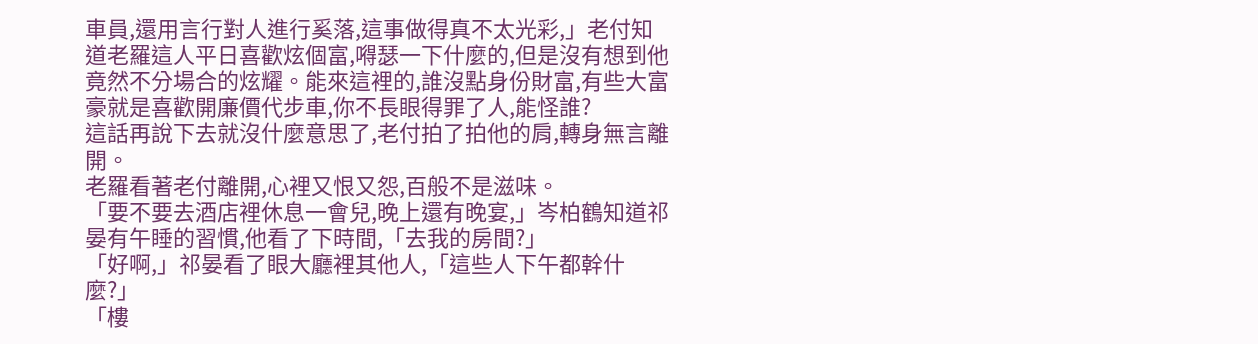車員,還用言行對人進行奚落,這事做得真不太光彩,」老付知道老羅這人平日喜歡炫個富,嘚瑟一下什麼的,但是沒有想到他竟然不分場合的炫耀。能來這裡的,誰沒點身份財富,有些大富豪就是喜歡開廉價代步車,你不長眼得罪了人,能怪誰?
這話再說下去就沒什麼意思了,老付拍了拍他的肩,轉身無言離開。
老羅看著老付離開,心裡又恨又怨,百般不是滋味。
「要不要去酒店裡休息一會兒,晚上還有晚宴,」岑柏鶴知道祁晏有午睡的習慣,他看了下時間,「去我的房間?」
「好啊,」祁晏看了眼大廳裡其他人,「這些人下午都幹什麼?」
「樓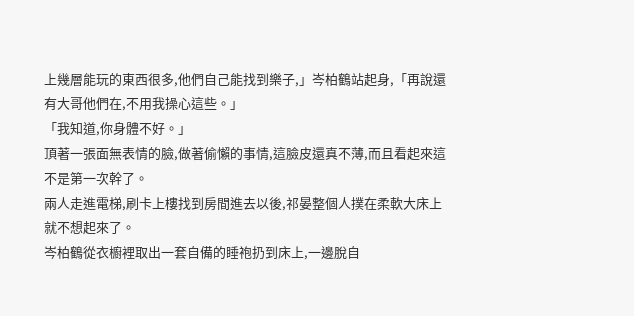上幾層能玩的東西很多,他們自己能找到樂子,」岑柏鶴站起身,「再說還有大哥他們在,不用我操心這些。」
「我知道,你身體不好。」
頂著一張面無表情的臉,做著偷懶的事情,這臉皮還真不薄,而且看起來這不是第一次幹了。
兩人走進電梯,刷卡上樓找到房間進去以後,祁晏整個人撲在柔軟大床上就不想起來了。
岑柏鶴從衣櫥裡取出一套自備的睡袍扔到床上,一邊脫自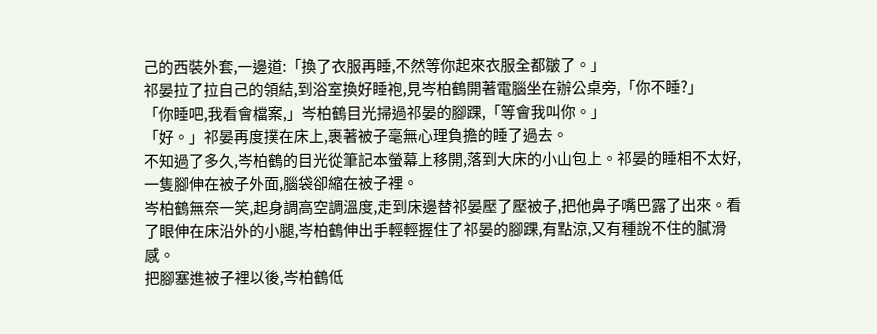己的西裝外套,一邊道:「換了衣服再睡,不然等你起來衣服全都皺了。」
祁晏拉了拉自己的領結,到浴室換好睡袍,見岑柏鶴開著電腦坐在辦公桌旁,「你不睡?」
「你睡吧,我看會檔案,」岑柏鶴目光掃過祁晏的腳踝,「等會我叫你。」
「好。」祁晏再度撲在床上,裹著被子毫無心理負擔的睡了過去。
不知過了多久,岑柏鶴的目光從筆記本螢幕上移開,落到大床的小山包上。祁晏的睡相不太好,一隻腳伸在被子外面,腦袋卻縮在被子裡。
岑柏鶴無奈一笑,起身調高空調溫度,走到床邊替祁晏壓了壓被子,把他鼻子嘴巴露了出來。看了眼伸在床沿外的小腿,岑柏鶴伸出手輕輕握住了祁晏的腳踝,有點涼,又有種說不住的膩滑感。
把腳塞進被子裡以後,岑柏鶴低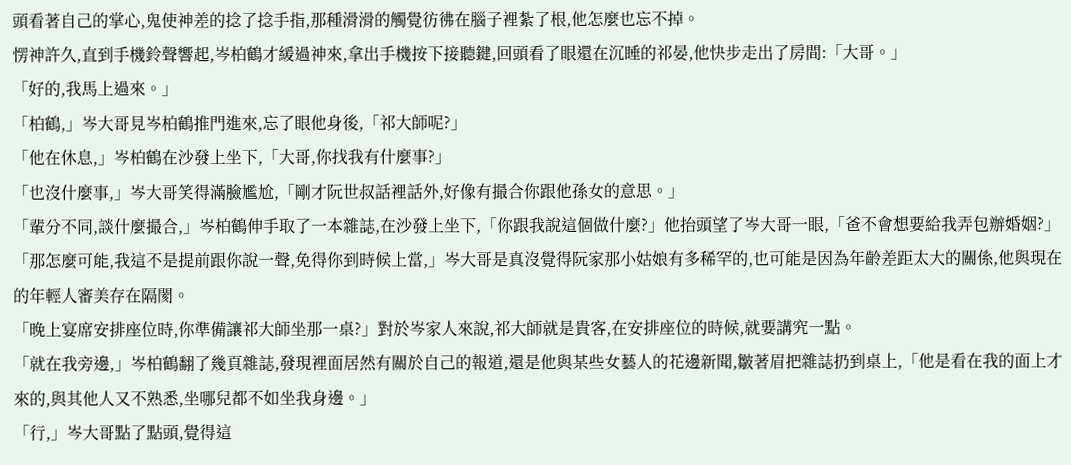頭看著自己的掌心,鬼使神差的捻了捻手指,那種滑滑的觸覺彷彿在腦子裡紮了根,他怎麼也忘不掉。
愣神許久,直到手機鈴聲響起,岑柏鶴才緩過神來,拿出手機按下接聽鍵,回頭看了眼還在沉睡的祁晏,他快步走出了房間:「大哥。」
「好的,我馬上過來。」
「柏鶴,」岑大哥見岑柏鶴推門進來,忘了眼他身後,「祁大師呢?」
「他在休息,」岑柏鶴在沙發上坐下,「大哥,你找我有什麼事?」
「也沒什麼事,」岑大哥笑得滿臉尷尬,「剛才阮世叔話裡話外,好像有撮合你跟他孫女的意思。」
「輩分不同,談什麼撮合,」岑柏鶴伸手取了一本雜誌,在沙發上坐下,「你跟我說這個做什麼?」他抬頭望了岑大哥一眼,「爸不會想要給我弄包辦婚姻?」
「那怎麼可能,我這不是提前跟你說一聲,免得你到時候上當,」岑大哥是真沒覺得阮家那小姑娘有多稀罕的,也可能是因為年齡差距太大的關係,他與現在的年輕人審美存在隔閡。
「晚上宴席安排座位時,你準備讓祁大師坐那一桌?」對於岑家人來說,祁大師就是貴客,在安排座位的時候,就要講究一點。
「就在我旁邊,」岑柏鶴翻了幾頁雜誌,發現裡面居然有關於自己的報道,還是他與某些女藝人的花邊新聞,皺著眉把雜誌扔到桌上,「他是看在我的面上才來的,與其他人又不熟悉,坐哪兒都不如坐我身邊。」
「行,」岑大哥點了點頭,覺得這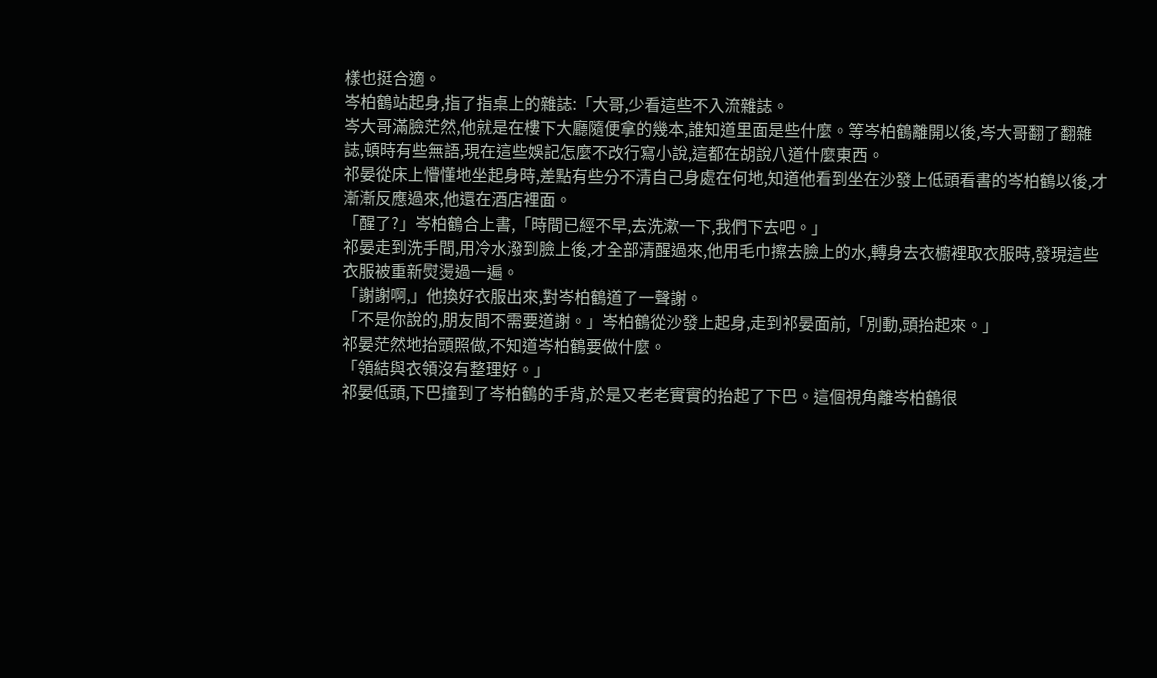樣也挺合適。
岑柏鶴站起身,指了指桌上的雜誌:「大哥,少看這些不入流雜誌。
岑大哥滿臉茫然,他就是在樓下大廳隨便拿的幾本,誰知道里面是些什麼。等岑柏鶴離開以後,岑大哥翻了翻雜誌,頓時有些無語,現在這些娛記怎麼不改行寫小說,這都在胡說八道什麼東西。
祁晏從床上懵懂地坐起身時,差點有些分不清自己身處在何地,知道他看到坐在沙發上低頭看書的岑柏鶴以後,才漸漸反應過來,他還在酒店裡面。
「醒了?」岑柏鶴合上書,「時間已經不早,去洗漱一下,我們下去吧。」
祁晏走到洗手間,用冷水潑到臉上後,才全部清醒過來,他用毛巾擦去臉上的水,轉身去衣櫥裡取衣服時,發現這些衣服被重新熨燙過一遍。
「謝謝啊,」他換好衣服出來,對岑柏鶴道了一聲謝。
「不是你說的,朋友間不需要道謝。」岑柏鶴從沙發上起身,走到祁晏面前,「別動,頭抬起來。」
祁晏茫然地抬頭照做,不知道岑柏鶴要做什麼。
「領結與衣領沒有整理好。」
祁晏低頭,下巴撞到了岑柏鶴的手背,於是又老老實實的抬起了下巴。這個視角離岑柏鶴很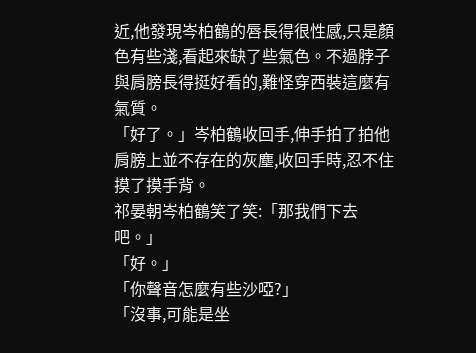近,他發現岑柏鶴的唇長得很性感,只是顏色有些淺,看起來缺了些氣色。不過脖子與肩膀長得挺好看的,難怪穿西裝這麼有氣質。
「好了。」岑柏鶴收回手,伸手拍了拍他肩膀上並不存在的灰塵,收回手時,忍不住摸了摸手背。
祁晏朝岑柏鶴笑了笑:「那我們下去吧。」
「好。」
「你聲音怎麼有些沙啞?」
「沒事,可能是坐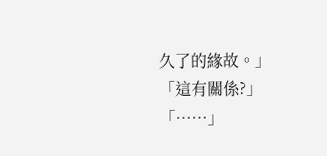久了的緣故。」
「這有關係?」
「……」